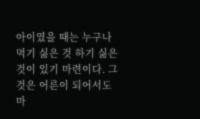아이였을 때는 누구나 먹기 싫은 것 하기 싫은 것이 있기 마련이다. 그것은 어른이 되어서도 마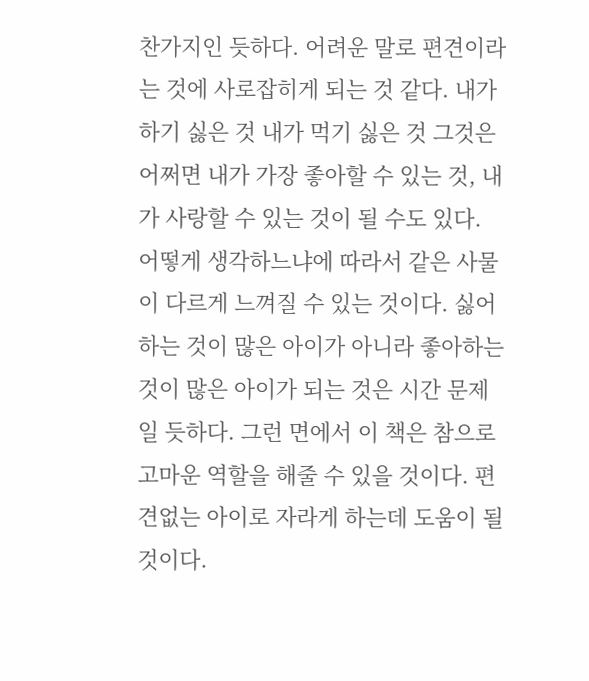찬가지인 듯하다. 어려운 말로 편견이라는 것에 사로잡히게 되는 것 같다. 내가 하기 싫은 것 내가 먹기 싫은 것 그것은 어쩌면 내가 가장 좋아할 수 있는 것, 내가 사랑할 수 있는 것이 될 수도 있다. 어떻게 생각하느냐에 따라서 같은 사물이 다르게 느껴질 수 있는 것이다. 싫어하는 것이 많은 아이가 아니라 좋아하는 것이 많은 아이가 되는 것은 시간 문제일 듯하다. 그런 면에서 이 책은 참으로 고마운 역할을 해줄 수 있을 것이다. 편견없는 아이로 자라게 하는데 도움이 될 것이다.